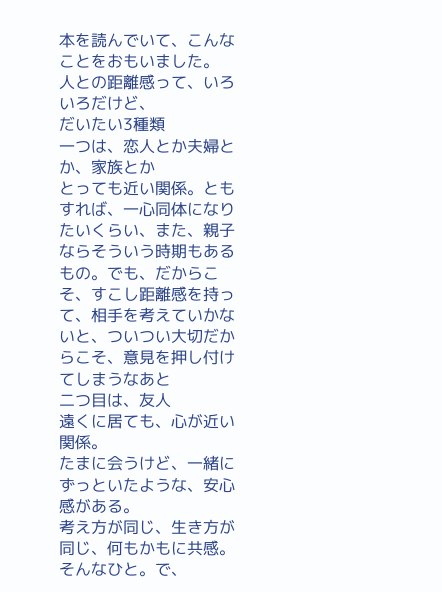本を読んでいて、こんなことをおもいました。
人との距離感って、いろいろだけど、
だいたい3種類
一つは、恋人とか夫婦とか、家族とか
とっても近い関係。ともすれば、一心同体になりたいくらい、また、親子ならそういう時期もあるもの。でも、だからこそ、すこし距離感を持って、相手を考えていかないと、ついつい大切だからこそ、意見を押し付けてしまうなあと
二つ目は、友人
遠くに居ても、心が近い関係。
たまに会うけど、一緒にずっといたような、安心感がある。
考え方が同じ、生き方が同じ、何もかもに共感。そんなひと。で、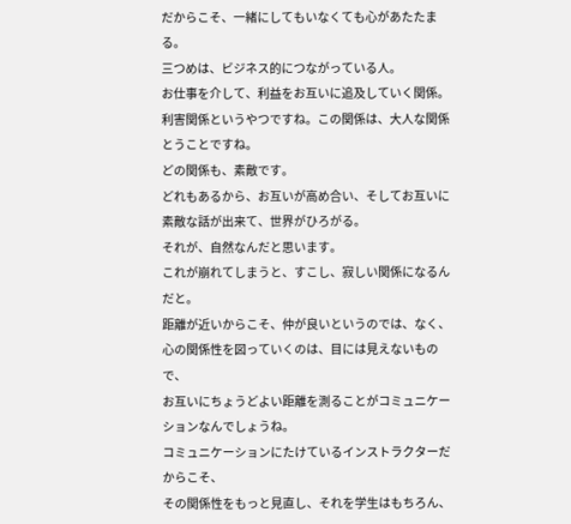だからこそ、一緒にしてもいなくても心があたたまる。
三つめは、ビジネス的につながっている人。
お仕事を介して、利益をお互いに追及していく関係。
利害関係というやつですね。この関係は、大人な関係とうことですね。
どの関係も、素敵です。
どれもあるから、お互いが高め合い、そしてお互いに素敵な話が出来て、世界がひろがる。
それが、自然なんだと思います。
これが崩れてしまうと、すこし、寂しい関係になるんだと。
距離が近いからこそ、仲が良いというのでは、なく、
心の関係性を図っていくのは、目には見えないもので、
お互いにちょうどよい距離を測ることがコミュニケーションなんでしょうね。
コミュニケーションにたけているインストラクターだからこそ、
その関係性をもっと見直し、それを学生はもちろん、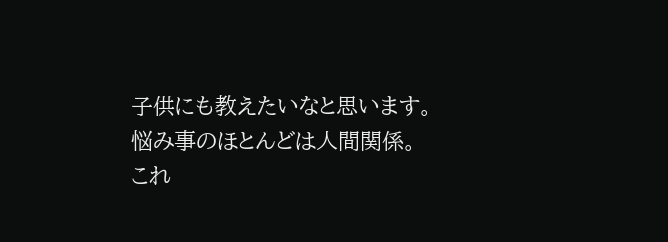子供にも教えたいなと思います。
悩み事のほとんどは人間関係。
これ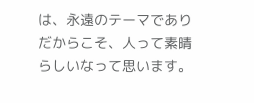は、永遠のテーマであり
だからこそ、人って素晴らしいなって思います。